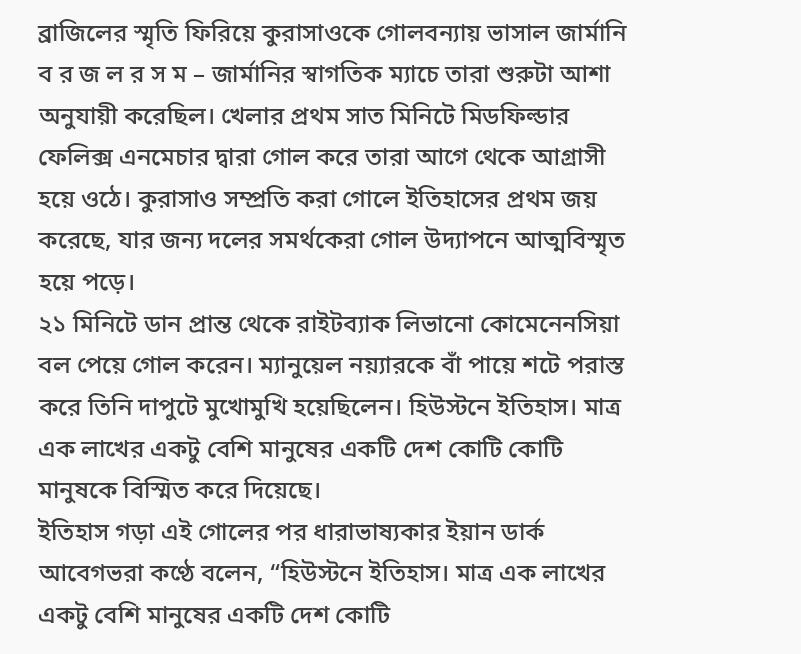ব্রাজিলের স্মৃতি ফিরিয়ে কুরাসাওকে গোলবন্যায় ভাসাল জার্মানি
ব র জ ল র স ম – জার্মানির স্বাগতিক ম্যাচে তারা শুরুটা আশা অনুযায়ী করেছিল। খেলার প্রথম সাত মিনিটে মিডফিল্ডার ফেলিক্স এনমেচার দ্বারা গোল করে তারা আগে থেকে আগ্রাসী হয়ে ওঠে। কুরাসাও সম্প্রতি করা গোলে ইতিহাসের প্রথম জয় করেছে, যার জন্য দলের সমর্থকেরা গোল উদ্যাপনে আত্মবিস্মৃত হয়ে পড়ে।
২১ মিনিটে ডান প্রান্ত থেকে রাইটব্যাক লিভানো কোমেনেনসিয়া বল পেয়ে গোল করেন। ম্যানুয়েল নয়্যারকে বাঁ পায়ে শটে পরাস্ত করে তিনি দাপুটে মুখোমুখি হয়েছিলেন। হিউস্টনে ইতিহাস। মাত্র এক লাখের একটু বেশি মানুষের একটি দেশ কোটি কোটি মানুষকে বিস্মিত করে দিয়েছে।
ইতিহাস গড়া এই গোলের পর ধারাভাষ্যকার ইয়ান ডার্ক আবেগভরা কণ্ঠে বলেন, “হিউস্টনে ইতিহাস। মাত্র এক লাখের একটু বেশি মানুষের একটি দেশ কোটি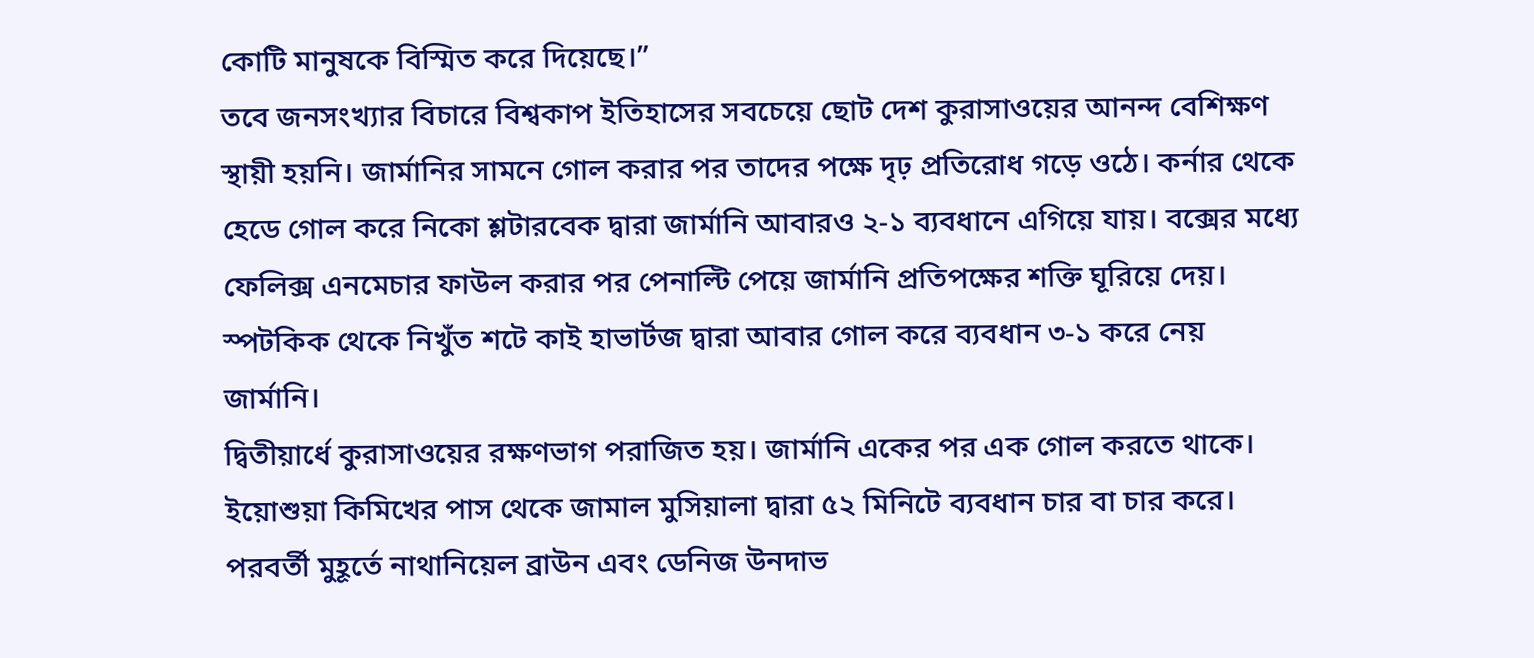কোটি মানুষকে বিস্মিত করে দিয়েছে।”
তবে জনসংখ্যার বিচারে বিশ্বকাপ ইতিহাসের সবচেয়ে ছোট দেশ কুরাসাওয়ের আনন্দ বেশিক্ষণ স্থায়ী হয়নি। জার্মানির সামনে গোল করার পর তাদের পক্ষে দৃঢ় প্রতিরোধ গড়ে ওঠে। কর্নার থেকে হেডে গোল করে নিকো শ্লটারবেক দ্বারা জার্মানি আবারও ২-১ ব্যবধানে এগিয়ে যায়। বক্সের মধ্যে ফেলিক্স এনমেচার ফাউল করার পর পেনাল্টি পেয়ে জার্মানি প্রতিপক্ষের শক্তি ঘূরিয়ে দেয়। স্পটকিক থেকে নিখুঁত শটে কাই হাভার্টজ দ্বারা আবার গোল করে ব্যবধান ৩-১ করে নেয় জার্মানি।
দ্বিতীয়ার্ধে কুরাসাওয়ের রক্ষণভাগ পরাজিত হয়। জার্মানি একের পর এক গোল করতে থাকে। ইয়োশুয়া কিমিখের পাস থেকে জামাল মুসিয়ালা দ্বারা ৫২ মিনিটে ব্যবধান চার বা চার করে। পরবর্তী মুহূর্তে নাথানিয়েল ব্রাউন এবং ডেনিজ উনদাভ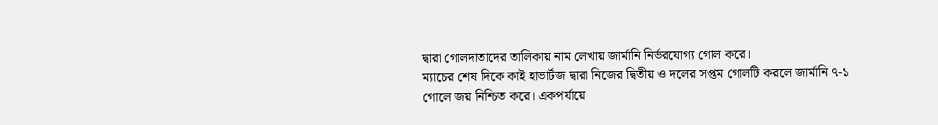দ্বারা গোলদাতাদের তালিকায় নাম লেখায় জার্মানি নির্ভরযোগ্য গোল করে।
ম্যাচের শেষ দিকে কাই হাভার্টজ দ্বারা নিজের দ্বিতীয় ও দলের সপ্তম গোলটি করলে জার্মানি ৭-১ গোলে জয় নিশ্চিত করে। একপর্যায়ে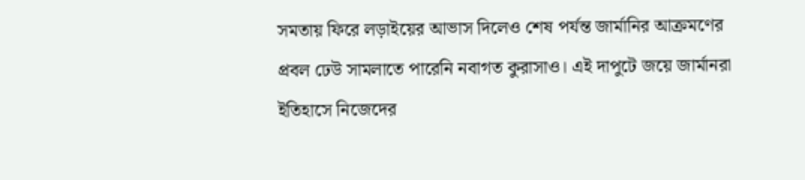সমতায় ফিরে লড়াইয়ের আভাস দিলেও শেষ পর্যন্ত জার্মানির আক্রমণের প্রবল ঢেউ সামলাতে পারেনি নবাগত কুরাসাও। এই দাপুটে জয়ে জার্মানরা ইতিহাসে নিজেদের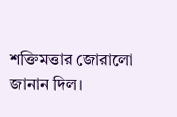শক্তিমত্তার জোরালো জানান দিল।